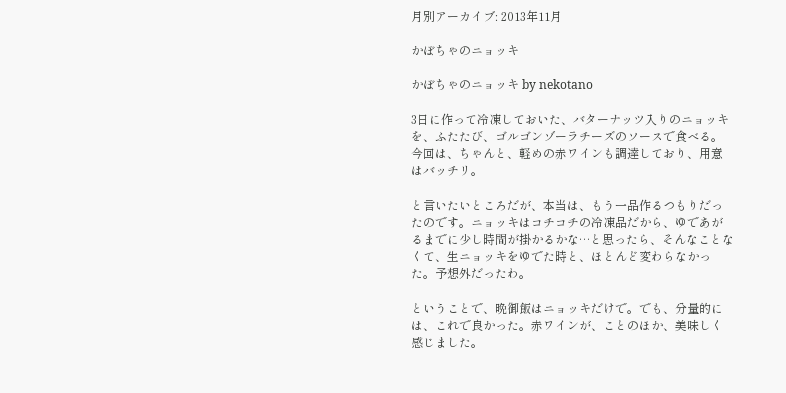月別アーカイブ: 2013年11月

かぼちゃのニョッキ

かぼちゃのニョッキ by nekotano

3日に作って冷凍しておいた、バターナッツ入りのニョッキを、ふたたび、ゴルゴンゾーラチーズのソースで食べる。今回は、ちゃんと、軽めの赤ワインも調達しており、用意はバッチリ。

と言いたいところだが、本当は、もう一品作るつもりだったのです。ニョッキはコチコチの冷凍品だから、ゆであがるまでに少し時間が掛かるかな…と思ったら、そんなことなくて、生ニョッキをゆでた時と、ほとんど変わらなかった。予想外だったわ。

ということで、晩御飯はニョッキだけで。でも、分量的には、これで良かった。赤ワインが、ことのほか、美味しく感じました。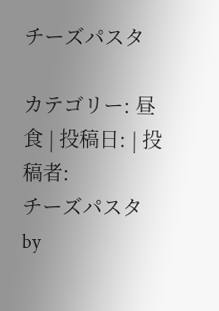チーズパスタ

カテゴリー: 昼食 | 投稿日: | 投稿者:
チーズパスタ by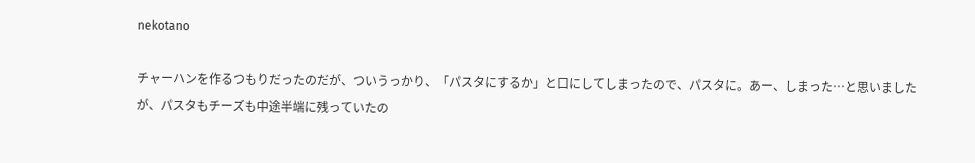nekotano

チャーハンを作るつもりだったのだが、ついうっかり、「パスタにするか」と口にしてしまったので、パスタに。あー、しまった…と思いましたが、パスタもチーズも中途半端に残っていたの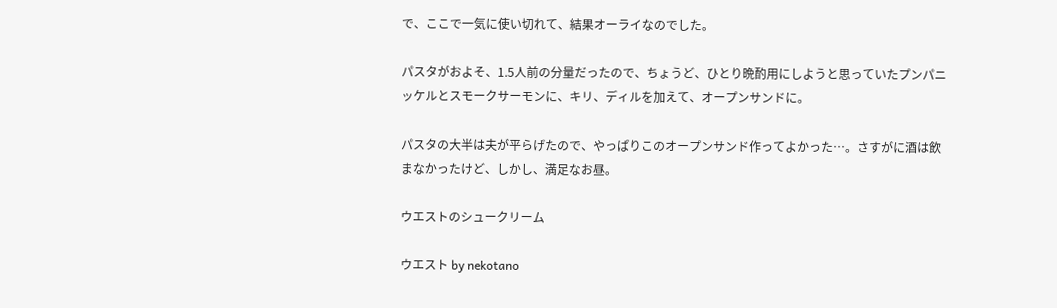で、ここで一気に使い切れて、結果オーライなのでした。

パスタがおよそ、1.5人前の分量だったので、ちょうど、ひとり晩酌用にしようと思っていたプンパニッケルとスモークサーモンに、キリ、ディルを加えて、オープンサンドに。

パスタの大半は夫が平らげたので、やっぱりこのオープンサンド作ってよかった…。さすがに酒は飲まなかったけど、しかし、満足なお昼。

ウエストのシュークリーム

ウエスト by nekotano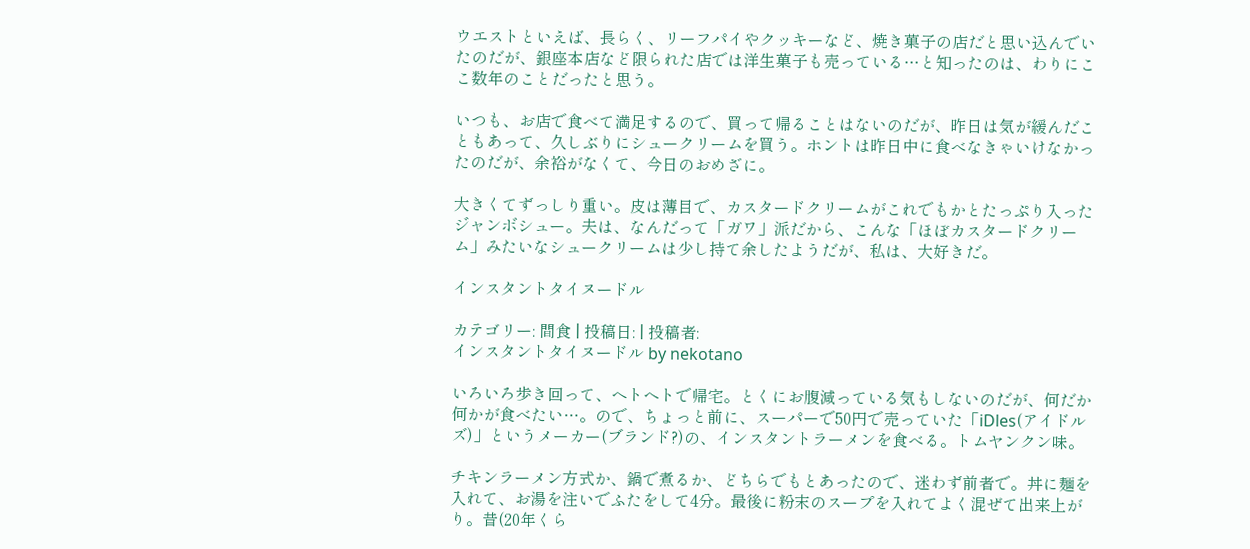ウエストといえば、長らく、リーフパイやクッキーなど、焼き菓子の店だと思い込んでいたのだが、銀座本店など限られた店では洋生菓子も売っている…と知ったのは、わりにここ数年のことだったと思う。

いつも、お店で食べて満足するので、買って帰ることはないのだが、昨日は気が緩んだこともあって、久しぶりにシュークリームを買う。ホントは昨日中に食べなきゃいけなかったのだが、余裕がなくて、今日のおめざに。

大きくてずっしり重い。皮は薄目で、カスタードクリームがこれでもかとたっぷり入ったジャンボシュー。夫は、なんだって「ガワ」派だから、こんな「ほぼカスタードクリーム」みたいなシュークリームは少し持て余したようだが、私は、大好きだ。

インスタントタイヌードル

カテゴリー: 間食 | 投稿日: | 投稿者:
インスタントタイヌードル by nekotano

いろいろ歩き回って、ヘトヘトで帰宅。とくにお腹減っている気もしないのだが、何だか何かが食べたい…。ので、ちょっと前に、スーパーで50円で売っていた「iDles(アイドルズ)」というメーカー(ブランド?)の、インスタントラーメンを食べる。トムヤンクン味。

チキンラーメン方式か、鍋で煮るか、どちらでもとあったので、迷わず前者で。丼に麺を入れて、お湯を注いでふたをして4分。最後に粉末のスープを入れてよく混ぜて出来上がり。昔(20年くら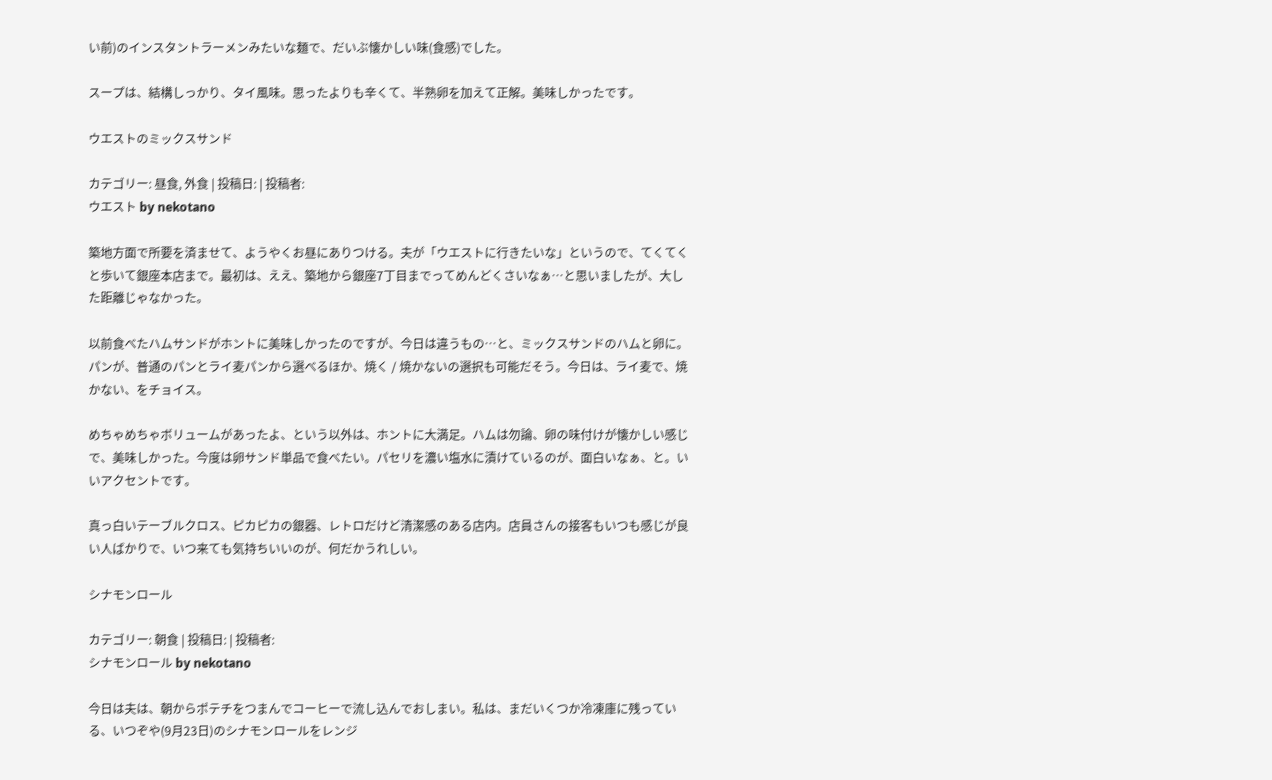い前)のインスタントラーメンみたいな麺で、だいぶ懐かしい味(食感)でした。

スープは、結構しっかり、タイ風味。思ったよりも辛くて、半熟卵を加えて正解。美味しかったです。

ウエストのミックスサンド

カテゴリー: 昼食, 外食 | 投稿日: | 投稿者:
ウエスト by nekotano

築地方面で所要を済ませて、ようやくお昼にありつける。夫が「ウエストに行きたいな」というので、てくてくと歩いて銀座本店まで。最初は、ええ、築地から銀座7丁目までってめんどくさいなぁ…と思いましたが、大した距離じゃなかった。

以前食べたハムサンドがホントに美味しかったのですが、今日は違うもの…と、ミックスサンドのハムと卵に。パンが、普通のパンとライ麦パンから選べるほか、焼く / 焼かないの選択も可能だそう。今日は、ライ麦で、焼かない、をチョイス。

めちゃめちゃボリュームがあったよ、という以外は、ホントに大満足。ハムは勿論、卵の味付けが懐かしい感じで、美味しかった。今度は卵サンド単品で食べたい。パセリを濃い塩水に漬けているのが、面白いなぁ、と。いいアクセントです。

真っ白いテーブルクロス、ピカピカの銀器、レトロだけど清潔感のある店内。店員さんの接客もいつも感じが良い人ばかりで、いつ来ても気持ちいいのが、何だかうれしい。

シナモンロール

カテゴリー: 朝食 | 投稿日: | 投稿者:
シナモンロール by nekotano

今日は夫は、朝からポテチをつまんでコーヒーで流し込んでおしまい。私は、まだいくつか冷凍庫に残っている、いつぞや(9月23日)のシナモンロールをレンジ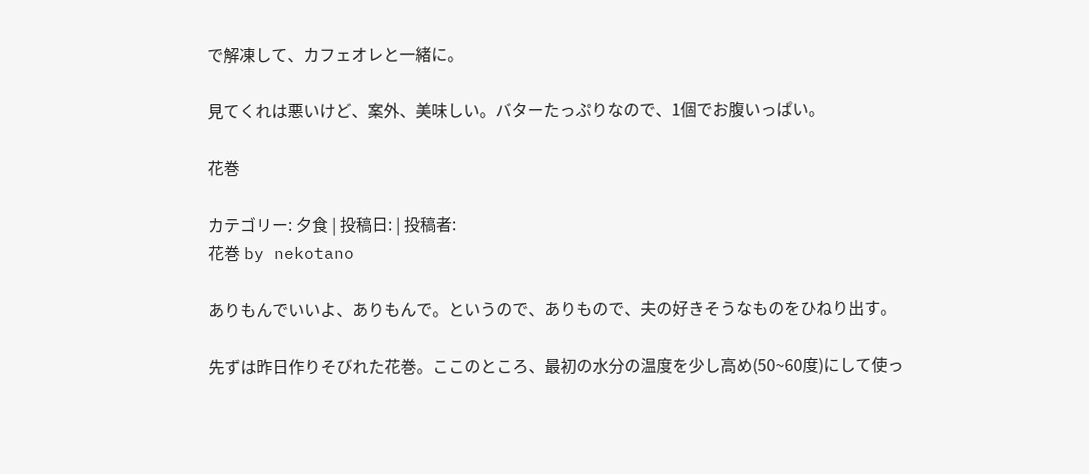で解凍して、カフェオレと一緒に。

見てくれは悪いけど、案外、美味しい。バターたっぷりなので、1個でお腹いっぱい。

花巻

カテゴリー: 夕食 | 投稿日: | 投稿者:
花巻 by nekotano

ありもんでいいよ、ありもんで。というので、ありもので、夫の好きそうなものをひねり出す。

先ずは昨日作りそびれた花巻。ここのところ、最初の水分の温度を少し高め(50~60度)にして使っ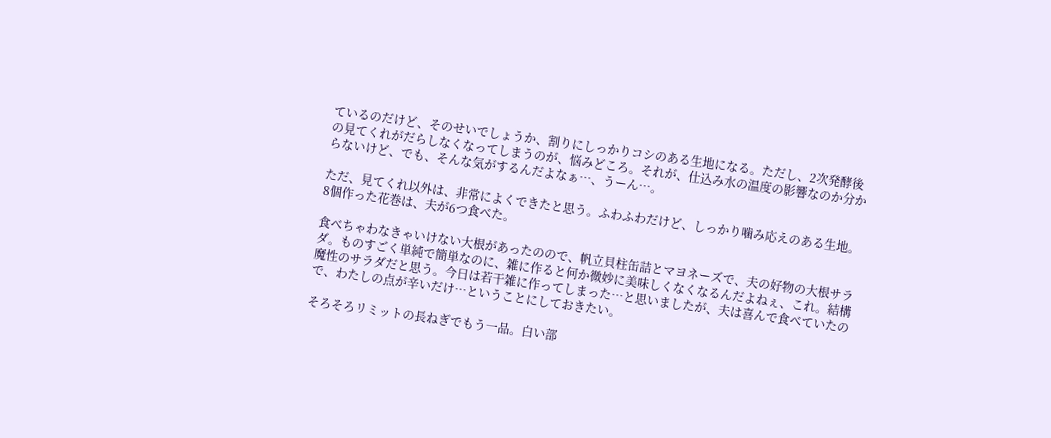ているのだけど、そのせいでしょうか、割りにしっかりコシのある生地になる。ただし、2次発酵後の見てくれがだらしなくなってしまうのが、悩みどころ。それが、仕込み水の温度の影響なのか分からないけど、でも、そんな気がするんだよなぁ…、うーん…。

ただ、見てくれ以外は、非常によくできたと思う。ふわふわだけど、しっかり噛み応えのある生地。8個作った花巻は、夫が6つ食べた。

食べちゃわなきゃいけない大根があったのので、帆立貝柱缶詰とマヨネーズで、夫の好物の大根サラダ。ものすごく単純で簡単なのに、雑に作ると何か微妙に美味しくなくなるんだよねぇ、これ。結構魔性のサラダだと思う。今日は若干雑に作ってしまった…と思いましたが、夫は喜んで食べていたので、わたしの点が辛いだけ…ということにしておきたい。

そろそろリミットの長ねぎでもう一品。白い部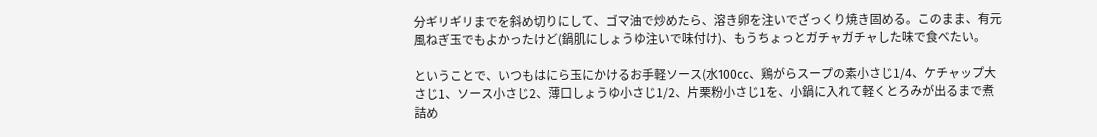分ギリギリまでを斜め切りにして、ゴマ油で炒めたら、溶き卵を注いでざっくり焼き固める。このまま、有元風ねぎ玉でもよかったけど(鍋肌にしょうゆ注いで味付け)、もうちょっとガチャガチャした味で食べたい。

ということで、いつもはにら玉にかけるお手軽ソース(水100cc、鶏がらスープの素小さじ1/4、ケチャップ大さじ1、ソース小さじ2、薄口しょうゆ小さじ1/2、片栗粉小さじ1を、小鍋に入れて軽くとろみが出るまで煮詰め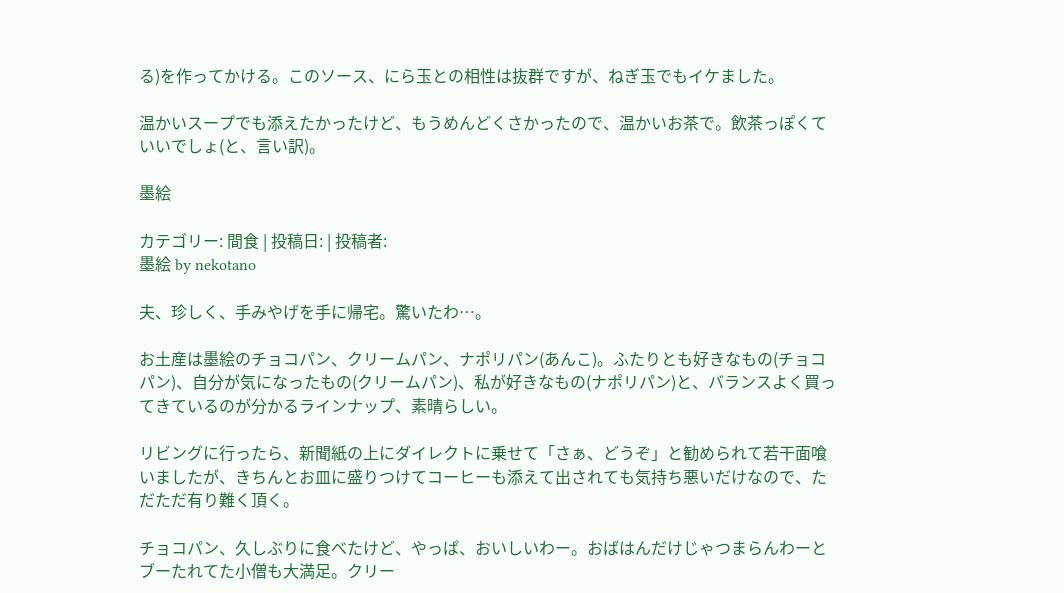る)を作ってかける。このソース、にら玉との相性は抜群ですが、ねぎ玉でもイケました。

温かいスープでも添えたかったけど、もうめんどくさかったので、温かいお茶で。飲茶っぽくていいでしょ(と、言い訳)。

墨絵

カテゴリー: 間食 | 投稿日: | 投稿者:
墨絵 by nekotano

夫、珍しく、手みやげを手に帰宅。驚いたわ…。

お土産は墨絵のチョコパン、クリームパン、ナポリパン(あんこ)。ふたりとも好きなもの(チョコパン)、自分が気になったもの(クリームパン)、私が好きなもの(ナポリパン)と、バランスよく買ってきているのが分かるラインナップ、素晴らしい。

リビングに行ったら、新聞紙の上にダイレクトに乗せて「さぁ、どうぞ」と勧められて若干面喰いましたが、きちんとお皿に盛りつけてコーヒーも添えて出されても気持ち悪いだけなので、ただただ有り難く頂く。

チョコパン、久しぶりに食べたけど、やっぱ、おいしいわー。おばはんだけじゃつまらんわーとブーたれてた小僧も大満足。クリー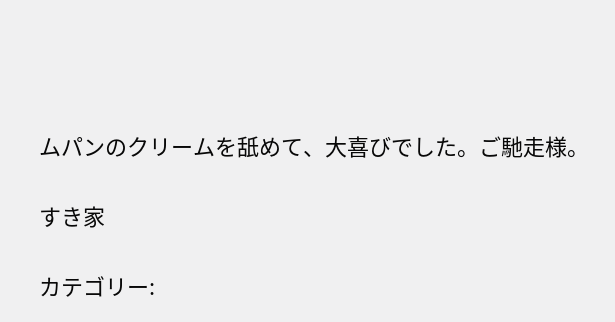ムパンのクリームを舐めて、大喜びでした。ご馳走様。

すき家

カテゴリー: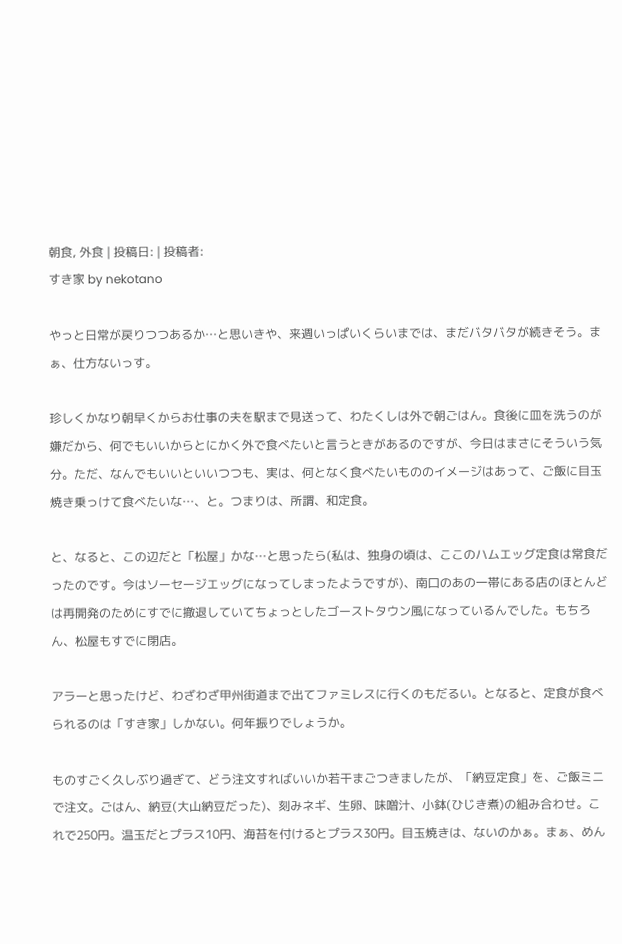朝食, 外食 | 投稿日: | 投稿者:
すき家 by nekotano

やっと日常が戻りつつあるか…と思いきや、来週いっぱいくらいまでは、まだバタバタが続きそう。まぁ、仕方ないっす。

珍しくかなり朝早くからお仕事の夫を駅まで見送って、わたくしは外で朝ごはん。食後に皿を洗うのが嫌だから、何でもいいからとにかく外で食べたいと言うときがあるのですが、今日はまさにそういう気分。ただ、なんでもいいといいつつも、実は、何となく食べたいもののイメージはあって、ご飯に目玉焼き乗っけて食べたいな…、と。つまりは、所謂、和定食。

と、なると、この辺だと「松屋」かな…と思ったら(私は、独身の頃は、ここのハムエッグ定食は常食だったのです。今はソーセージエッグになってしまったようですが)、南口のあの一帯にある店のほとんどは再開発のためにすでに撤退していてちょっとしたゴーストタウン風になっているんでした。もちろん、松屋もすでに閉店。

アラーと思ったけど、わざわざ甲州街道まで出てファミレスに行くのもだるい。となると、定食が食べられるのは「すき家」しかない。何年振りでしょうか。

ものすごく久しぶり過ぎて、どう注文すればいいか若干まごつきましたが、「納豆定食」を、ご飯ミニで注文。ごはん、納豆(大山納豆だった)、刻みネギ、生卵、味噌汁、小鉢(ひじき煮)の組み合わせ。これで250円。温玉だとプラス10円、海苔を付けるとプラス30円。目玉焼きは、ないのかぁ。まぁ、めん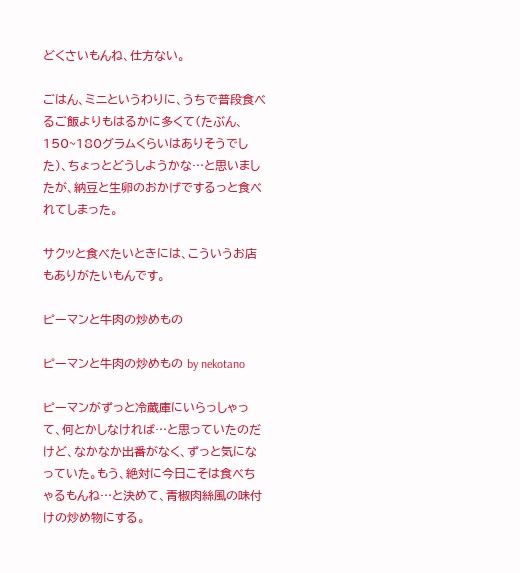どくさいもんね、仕方ない。

ごはん、ミニというわりに、うちで普段食べるご飯よりもはるかに多くて(たぶん、150~180グラムくらいはありそうでした)、ちょっとどうしようかな…と思いましたが、納豆と生卵のおかげでするっと食べれてしまった。

サクッと食べたいときには、こういうお店もありがたいもんです。

ピーマンと牛肉の炒めもの

ピーマンと牛肉の炒めもの by nekotano

ピーマンがずっと冷蔵庫にいらっしゃって、何とかしなければ…と思っていたのだけど、なかなか出番がなく、ずっと気になっていた。もう、絶対に今日こそは食べちゃるもんね…と決めて、青椒肉絲風の味付けの炒め物にする。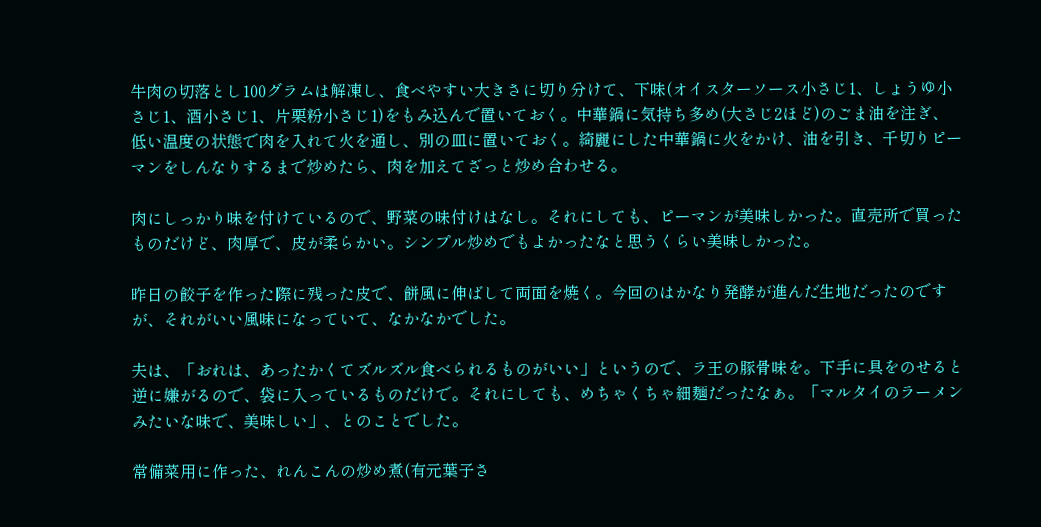牛肉の切落とし100グラムは解凍し、食べやすい大きさに切り分けて、下味(オイスターソース小さじ1、しょうゆ小さじ1、酒小さじ1、片栗粉小さじ1)をもみ込んで置いておく。中華鍋に気持ち多め(大さじ2ほど)のごま油を注ぎ、低い温度の状態で肉を入れて火を通し、別の皿に置いておく。綺麗にした中華鍋に火をかけ、油を引き、千切りピーマンをしんなりするまで炒めたら、肉を加えてざっと炒め合わせる。

肉にしっかり味を付けているので、野菜の味付けはなし。それにしても、ピーマンが美味しかった。直売所で買ったものだけど、肉厚で、皮が柔らかい。シンプル炒めでもよかったなと思うくらい美味しかった。

昨日の餃子を作った際に残った皮で、餅風に伸ばして両面を焼く。今回のはかなり発酵が進んだ生地だったのですが、それがいい風味になっていて、なかなかでした。

夫は、「おれは、あったかくてズルズル食べられるものがいい」というので、ラ王の豚骨味を。下手に具をのせると逆に嫌がるので、袋に入っているものだけで。それにしても、めちゃくちゃ細麺だったなぁ。「マルタイのラーメンみたいな味で、美味しい」、とのことでした。

常備菜用に作った、れんこんの炒め煮(有元葉子さ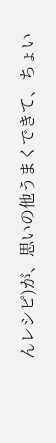んレシピ)が、思いの他うまくできて、ちょい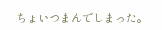ちょいつまんでしまった。